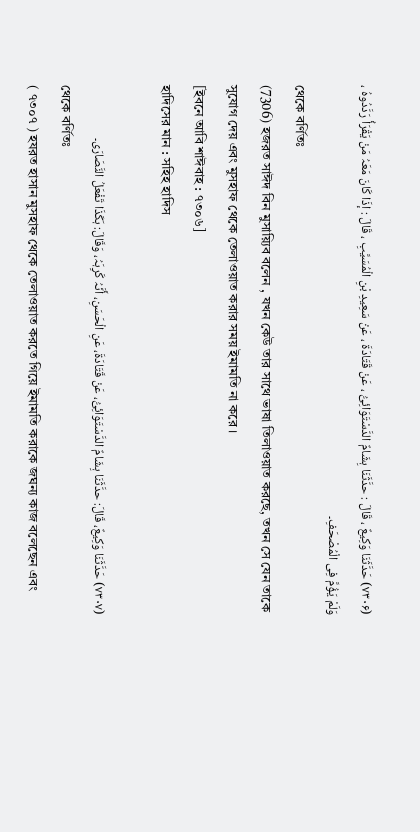(۷۳۰۶) حَدَّثَنَا وَکِیعٌ ، قَالَ : حدَّثَنَا ہِشَامٌ الدَّسْتَوَائِیُّ ، عَنْ قَتَادَۃَ ، عَنْ سَعِیدِ بْنِ الْمُسَیَّبِ ، قَالَ : إذَا کَانَ مَعَہُ مَنْ یَقْرَأُ رَدَّدُوہُ ، وَلَمْ یَؤُمَّ فِی الْمُصْحَفِ۔
থেকে বর্ণিতঃ
(7306) হজরত সাঈদ বিন মুসায়্যিব বলেন , যখন কেউ তার সাথে ভাষা তিলাওয়াত করছে, তখন সে যেন তাকে সুযোগ দেয় এবং মুসহাফ থেকে তেলাওয়াত করার সময় ইমামতি না করে ।
[ইবনে আবি শাঈবাহ : ৭৩০৬]
হাদিসের মান : সহিহ হাদিস

(۷۳۰۷) حَدَّثَنَا وَکِیعٌ، قَالَ: حدَّثَنَا ہِشَامٌ الدَّسْتَوَائِیُّ، عَنْ قَتَادَۃَ، عَنِ الْحَسَنِ، أَنَّہُ کَرِہَہُ، وَقَالَ: ہَکَذَا تَفْعَلُ النَّصَارَی۔
থেকে বর্ণিতঃ
( ৭৩০৭ ) হযরত হাসান মুসহাফ থেকে তেলাওয়াত করতে গিয়ে ইমামতি করাকে জঘন্য কাজ বলেছেন এবং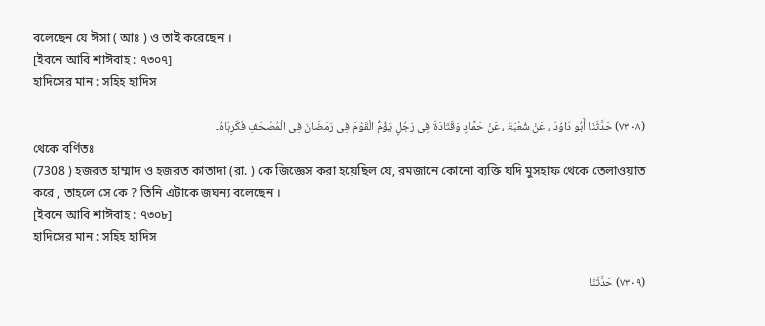বলেছেন যে ঈসা ( আঃ ) ও তাই করেছেন ।
[ইবনে আবি শাঈবাহ : ৭৩০৭]
হাদিসের মান : সহিহ হাদিস

(۷۳۰۸) حَدَّثَنَا أَبُو دَاوُدَ ، عَنْ شُعْبَۃَ ، عَنْ حَمَّادٍ وَقَتَادَۃَ فِی رَجُلٍ یَؤُمُّ الْقَوْمَ فِی رَمَضَانَ فِی الْمُصْحَفِ فَکَرِہَاہُ۔
থেকে বর্ণিতঃ
(7308 ) হজরত হাম্মাদ ও হজরত কাতাদা (রা. ) কে জিজ্ঞেস করা হয়েছিল যে, রমজানে কোনো ব্যক্তি যদি মুসহাফ থেকে তেলাওয়াত করে , তাহলে সে কে ? তিনি এটাকে জঘন্য বলেছেন ।
[ইবনে আবি শাঈবাহ : ৭৩০৮]
হাদিসের মান : সহিহ হাদিস

(۷۳۰۹) حَدَّثَنَا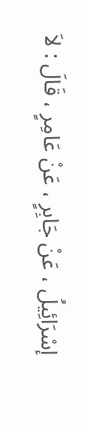إسْرَائِیلُ ، عَنْ جَابِرٍ ، عَنْ عَامِرٍ ، قَالَ : لاَ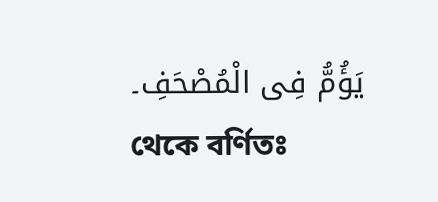یَؤُمُّ فِی الْمُصْحَفِ۔
থেকে বর্ণিতঃ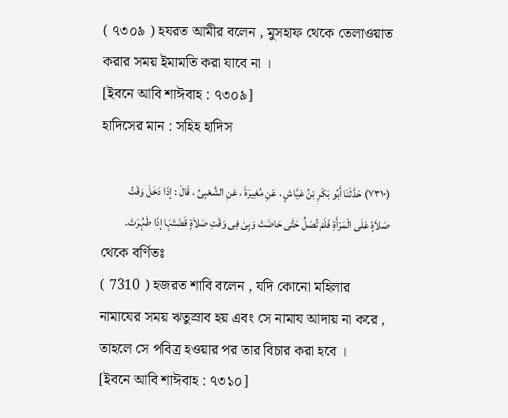( ৭৩০৯ ) হযরত আমীর বলেন , মুসহাফ থেকে তেলাওয়াত করার সময় ইমামতি করা যাবে না ।
[ইবনে আবি শাঈবাহ : ৭৩০৯]
হাদিসের মান : সহিহ হাদিস

(۷۳۱۰) حَدَّثَنَا أَبُو بَکْرِ بْنُ عَیَّاشٍ ، عَنِ مُغِیرَۃَ ، عَنِ الشَّعْبِیِّ ، قَالَ : إذَا دَخَلَ وَقْتُ صَلاَۃٍ عَلَی الْمَرْأَۃِ فَلَمْ تُصَلِّ حَتَّی حَاضَتْ وَہِیَ فِی وَقْتِ صَلاَۃٍ قَضَتْہَا إذَا طَہُرَتْ۔
থেকে বর্ণিতঃ
( 7310 ) হজরত শাবি বলেন , যদি কোনো মহিলার নামাযের সময় ঋতুস্রাব হয় এবং সে নামায আদায় না করে , তাহলে সে পবিত্র হওয়ার পর তার বিচার করা হবে ।
[ইবনে আবি শাঈবাহ : ৭৩১০]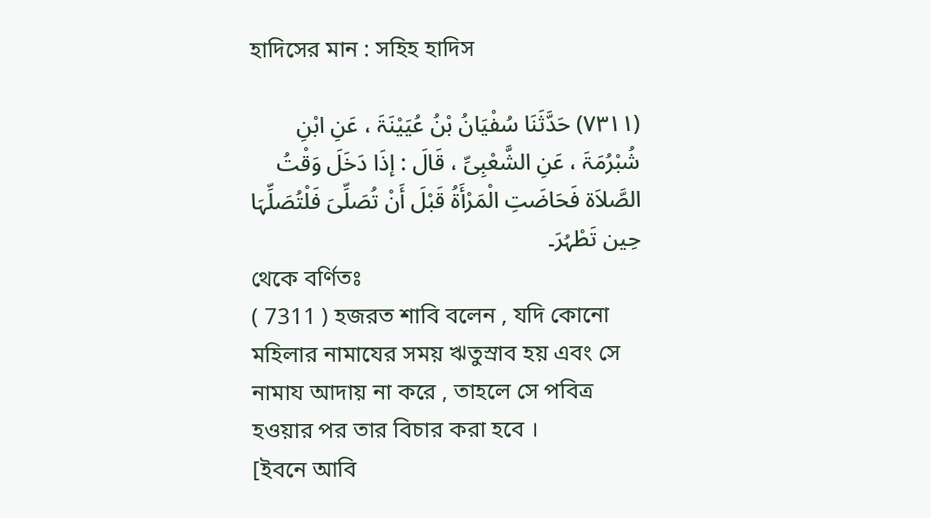হাদিসের মান : সহিহ হাদিস

(۷۳۱۱) حَدَّثَنَا سُفْیَانُ بْنُ عُیَیْنَۃَ ، عَنِ ابْنِ شُبْرُمَۃَ ، عَنِ الشَّعْبِیِّ ، قَالَ : إذَا دَخَلَ وَقْتُ الصَّلاَۃ فَحَاضَتِ الْمَرْأَۃُ قَبْلَ أَنْ تُصَلِّیَ فَلْتُصَلِّہَا حِین تَطْہُرَ۔
থেকে বর্ণিতঃ
( 7311 ) হজরত শাবি বলেন , যদি কোনো মহিলার নামাযের সময় ঋতুস্রাব হয় এবং সে নামায আদায় না করে , তাহলে সে পবিত্র হওয়ার পর তার বিচার করা হবে ।
[ইবনে আবি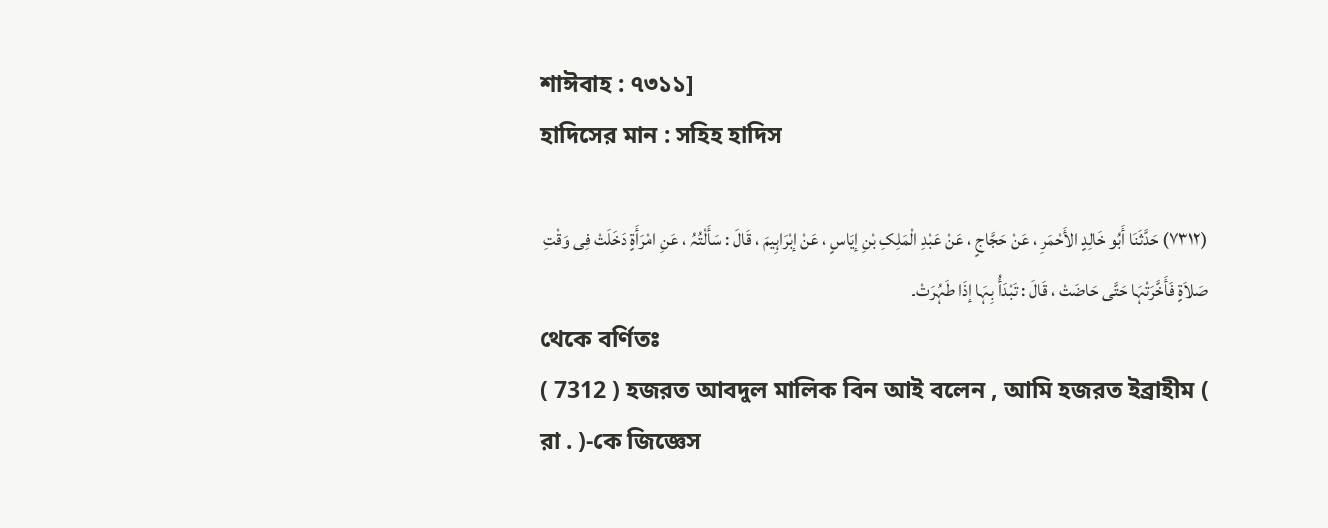শাঈবাহ : ৭৩১১]
হাদিসের মান : সহিহ হাদিস

(۷۳۱۲) حَدَّثَنَا أَبُو خَالِدٍ الأَحْمَرِ ، عَنْ حَجَّاجٍ ، عَنْ عَبْدِ الْمَلِکِ بْنِ إیَاسٍ ، عَنْ إبْرَاہِیمَ ، قَالَ : سَأَلْتُہُ ، عَنِ امْرَأَۃٍ دَخَلَتْ فِی وَقْتِ صَلاَۃٍ فَأَخَّرَتْہَا حَتَّی حَاضَتْ ، قَالَ : تَبْدَأُ بِہَا إذَا طَہُرَتْ۔
থেকে বর্ণিতঃ
( 7312 ) হজরত আবদুল মালিক বিন আই বলেন , আমি হজরত ইব্রাহীম ( রা . )-কে জিজ্ঞেস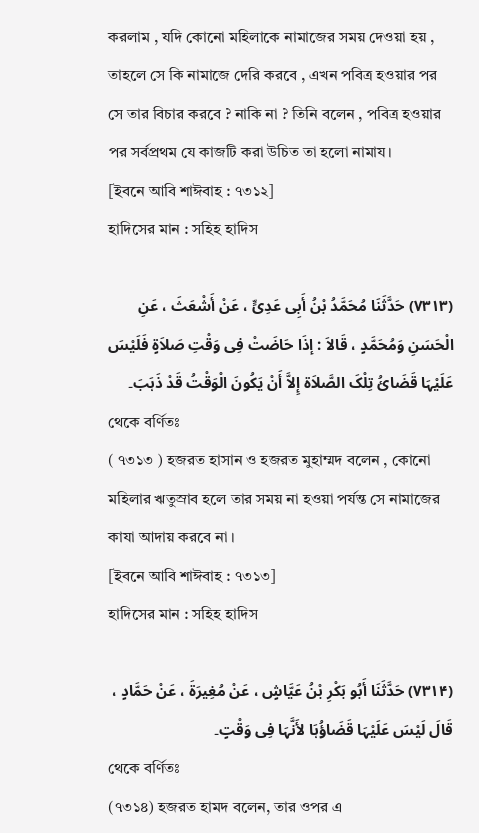করলাম , যদি কোনো মহিলাকে নামাজের সময় দেওয়া হয় , তাহলে সে কি নামাজে দেরি করবে , এখন পবিত্র হওয়ার পর সে তার বিচার করবে ? নাকি না ? তিনি বলেন , পবিত্র হওয়ার পর সর্বপ্রথম যে কাজটি করা উচিত তা হলো নামায।
[ইবনে আবি শাঈবাহ : ৭৩১২]
হাদিসের মান : সহিহ হাদিস

(۷۳۱۳) حَدَّثَنَا مُحَمَّدُ بْنُ أَبِی عَدِیٍّ ، عَنْ أَشْعَثَ ، عَنِ الْحَسَنِ وَمُحَمَّدٍ ، قَالاَ : إذَا حَاضَتْ فِی وَقْتِ صَلاَۃٍ فَلَیْسَ عَلَیْہَا قَضَائُ تِلْکَ الصَّلاَۃ إِلاَّ أَنْ یَکُونَ الْوَقْتُ قَدْ ذَہَبَ۔
থেকে বর্ণিতঃ
( ৭৩১৩ ) হজরত হাসান ও হজরত মুহাম্মদ বলেন , কোনো মহিলার ঋতুস্রাব হলে তার সময় না হওয়া পর্যন্ত সে নামাজের কাযা আদায় করবে না ।
[ইবনে আবি শাঈবাহ : ৭৩১৩]
হাদিসের মান : সহিহ হাদিস

(۷۳۱۴) حَدَّثَنَا أَبُو بَکْرِ بْنُ عَیَّاشٍ ، عَنْ مُغِیرَۃَ ، عَنْ حَمَّادٍ ، قَالَ لَیْسَ عَلَیْہَا قَضَاؤُہَا لأَنَّہَا فِی وَقْتٍ۔
থেকে বর্ণিতঃ
(৭৩১৪) হজরত হামদ বলেন, তার ওপর এ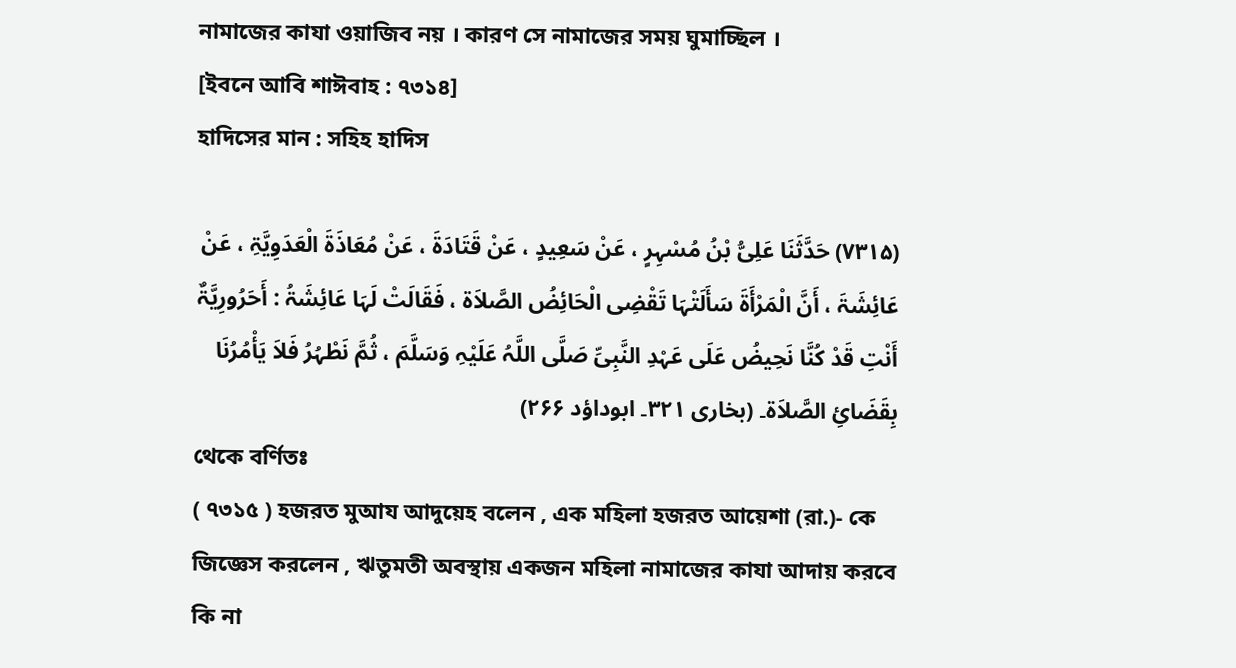নামাজের কাযা ওয়াজিব নয় । কারণ সে নামাজের সময় ঘুমাচ্ছিল ।
[ইবনে আবি শাঈবাহ : ৭৩১৪]
হাদিসের মান : সহিহ হাদিস

(۷۳۱۵) حَدَّثَنَا عَلِیُّ بْنُ مُسْہِرٍ ، عَنْ سَعِیدٍ ، عَنْ قَتَادَۃَ ، عَنْ مُعَاذَۃَ الْعَدَوِیَّۃِ ، عَنْ عَائِشَۃَ ، أَنَّ الْمَرْأَۃَ سَأَلَتْہَا تَقْضِی الْحَائِضُ الصَّلاَۃ ، فَقَالَتْ لَہَا عَائِشَۃُ : أَحَرُورِیَّۃٌ أَنْتِ قَدْ کُنَّا نَحِیضُ عَلَی عَہْدِ النَّبِیِّ صَلَّی اللَّہُ عَلَیْہِ وَسَلَّمَ ، ثُمَّ نَطْہُرُ فَلاَ یَأْمُرُنَا بِقَضَائِ الصَّلاَۃ۔ (بخاری ۳۲۱۔ ابوداؤد ۲۶۶)
থেকে বর্ণিতঃ
( ৭৩১৫ ) হজরত মুআয আদুয়েহ বলেন , এক মহিলা হজরত আয়েশা (রা.)- কে জিজ্ঞেস করলেন , ঋতুমতী অবস্থায় একজন মহিলা নামাজের কাযা আদায় করবে কি না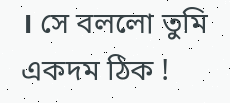। সে বললো তুমি একদম ঠিক !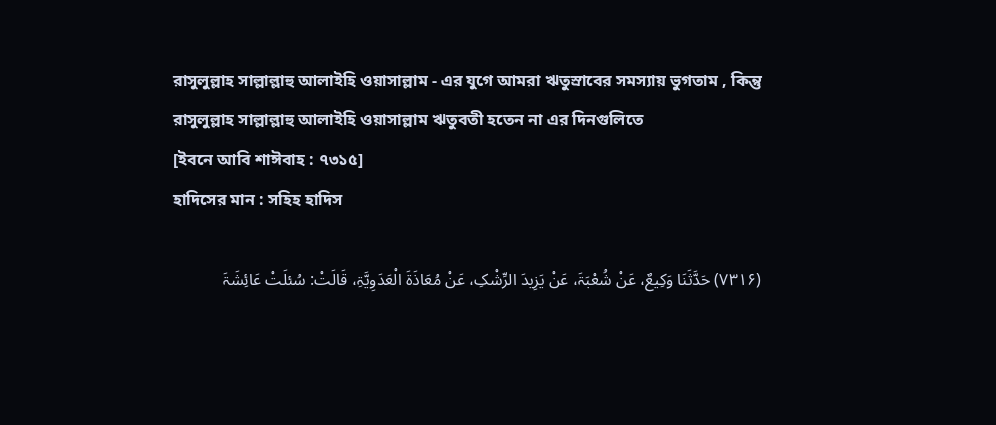রাসুলুল্লাহ সাল্লাল্লাহু আলাইহি ওয়াসাল্লাম - এর যুগে আমরা ঋতুস্রাবের সমস্যায় ভুগতাম , কিন্তু রাসুলুল্লাহ সাল্লাল্লাহু আলাইহি ওয়াসাল্লাম ঋতুবতী হতেন না এর দিনগুলিতে
[ইবনে আবি শাঈবাহ : ৭৩১৫]
হাদিসের মান : সহিহ হাদিস

(۷۳۱۶) حَدَّثَنَا وَکِیعٌ، عَنْ شُعْبَۃَ، عَنْ یَزِیدَ الرِّشْکِ، عَنْ مُعَاذَۃَ الْعَدَوِیَّۃِ، قَالَتْ: سُئلَتْ عَائِشَۃَ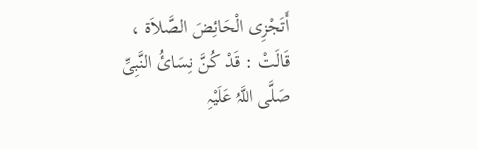أَتَجْزِی الْحَائِضَ الصَّلاَۃ ، قَالَتْ : قَدْ کُنَّ نِسَائُ النَّبِیِّ صَلَّی اللَّہُ عَلَیْہِ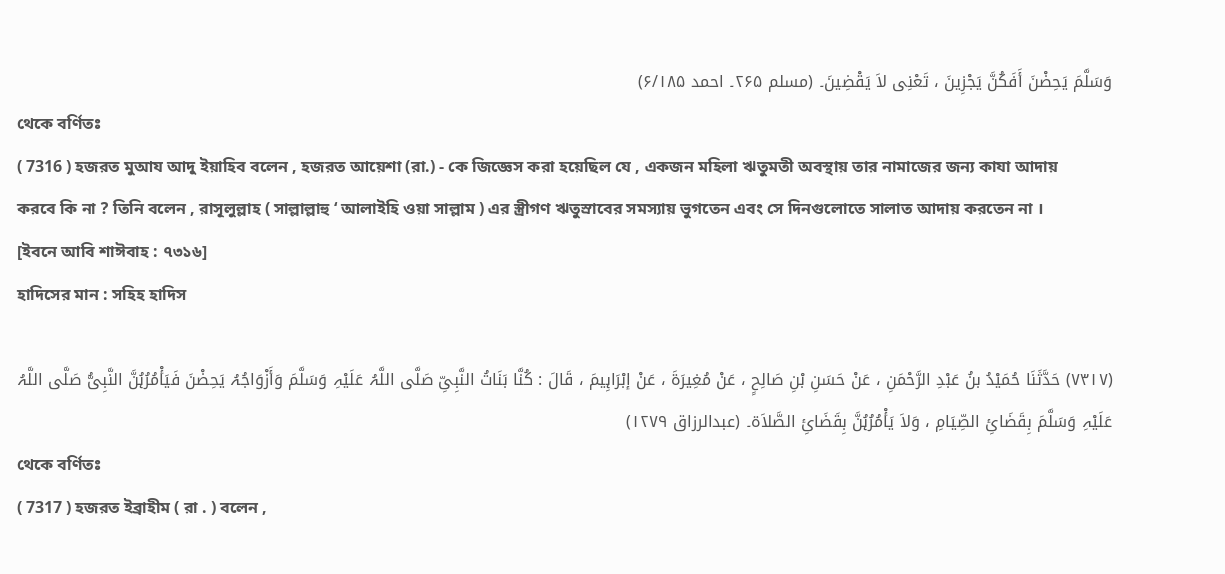وَسَلَّمَ یَحِضْنَ أَفَکُنَّ یَجْزِینَ ، تَعْنِی لاَ یَقْضِینَ۔ (مسلم ۲۶۵۔ احمد ۶/۱۸۵)
থেকে বর্ণিতঃ
( 7316 ) হজরত মুআয আদু ইয়াহিব বলেন , হজরত আয়েশা (রা.) - কে জিজ্ঞেস করা হয়েছিল যে , একজন মহিলা ঋতুমতী অবস্থায় তার নামাজের জন্য কাযা আদায় করবে কি না ? তিনি বলেন , রাসূলুল্লাহ ( সাল্লাল্লাহু ‘ আলাইহি ওয়া সাল্লাম ) এর স্ত্রীগণ ঋতুস্রাবের সমস্যায় ভুগতেন এবং সে দিনগুলোতে সালাত আদায় করতেন না ।
[ইবনে আবি শাঈবাহ : ৭৩১৬]
হাদিসের মান : সহিহ হাদিস

(۷۳۱۷) حَدَّثَنَا حُمَیْدُ بنُ عَبْدِ الرَّحْمَنِ ، عَنْ حَسَنِ بْنِ صَالِحٍ ، عَنْ مُغِیرَۃَ ، عَنْ إبْرَاہِیمَ ، قَالَ : کُنَّا بَنَاتُ النَّبِیِّ صَلَّی اللَّہُ عَلَیْہِ وَسَلَّمَ وَأَزْوَاجُہُ یَحِضْنَ فَیَأْمُرُہُنَّ النَّبِیُّ صَلَّی اللَّہُ عَلَیْہِ وَسَلَّمَ بِقَضَائِ الصِّیَامِ ، وَلاَ یَأْمُرُہُنَّ بِقَضَائِ الصَّلاَۃ۔ (عبدالرزاق ۱۲۷۹)
থেকে বর্ণিতঃ
( 7317 ) হজরত ইব্রাহীম ( রা . ) বলেন ,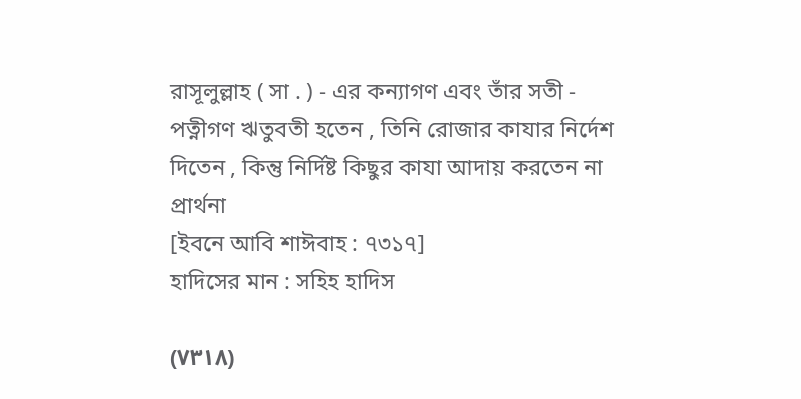রাসূলুল্লাহ ( সা . ) - এর কন্যাগণ এবং তাঁর সতী - পত্নীগণ ঋতুবতী হতেন , তিনি রোজার কাযার নির্দেশ দিতেন , কিন্তু নির্দিষ্ট কিছুর কাযা আদায় করতেন না প্রার্থনা
[ইবনে আবি শাঈবাহ : ৭৩১৭]
হাদিসের মান : সহিহ হাদিস

(۷۳۱۸)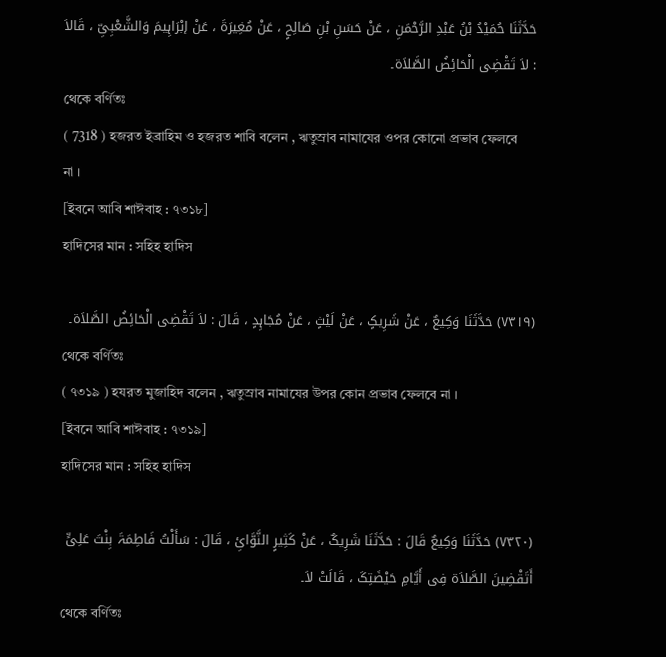حَدَّثَنَا حُمَیْدُ بْنُ عَبْدِ الرَّحْمَنِ ، عَنْ حَسَنِ بْنِ صَالِحٍ ، عَنْ مُغِیرَۃَ ، عَنْ إبْرَاہِیمَ وَالشَّعْبِیِّ ، قَالاَ : لاَ تَقْضِی الْحَائِضُ الصَّلاَۃ۔
থেকে বর্ণিতঃ
( 7318 ) হজরত ইব্রাহিম ও হজরত শাবি বলেন , ঋতুস্রাব নামাযের ওপর কোনো প্রভাব ফেলবে না ।
[ইবনে আবি শাঈবাহ : ৭৩১৮]
হাদিসের মান : সহিহ হাদিস

(۷۳۱۹) حَدَّثَنَا وَکِیعٌ ، عَنْ شَرِیکٍ ، عَنْ لَیْثٍ ، عَنْ مُجَاہِدٍ ، قَالَ : لاَ تَقْضِی الْحَائِضُ الصَّلاَۃ۔
থেকে বর্ণিতঃ
( ৭৩১৯ ) হযরত মুজাহিদ বলেন , ঋতুস্রাব নামাযের উপর কোন প্রভাব ফেলবে না ।
[ইবনে আবি শাঈবাহ : ৭৩১৯]
হাদিসের মান : সহিহ হাদিস

(۷۳۲۰) حَدَّثَنَا وَکِیعٌ قَالَ : حَدَّثَنَا شَرِیکٌ ، عَنْ کَثِیرٍ النَّوَّائِ ، قَالَ : سَأَلْتُ فَاطِمَۃَ بِنْتَ عَلِیٍّ أَتَقْضِینَ الصَّلاَۃ فِی أَیَّامِ حَیْضَتِکَ ، قَالَتْ لاَ۔
থেকে বর্ণিতঃ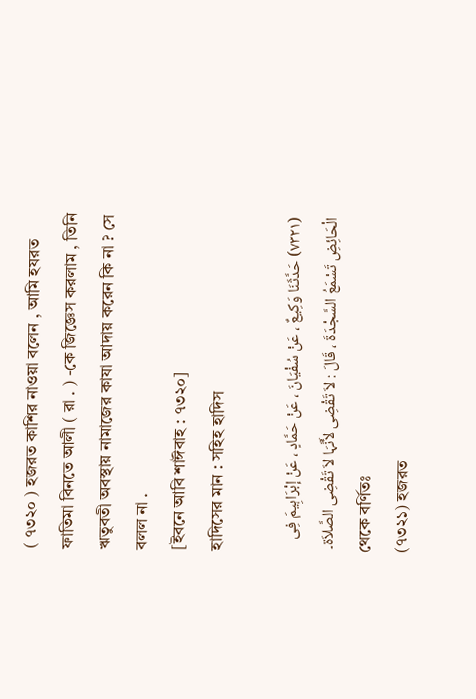( ৭৩২০ ) হজরত কাশির নাওয়া বলেন , আমি হযরত ফাতিমা বিনতে আলী ( রা . ) -কে জিজ্ঞেস করলাম , তিনি ঋতুবতী অবস্থায় নামাজের কাযা আদায় করেন কি না ? সে বলল না .
[ইবনে আবি শাঈবাহ : ৭৩২০]
হাদিসের মান : সহিহ হাদিস

(۷۳۲۱) حَدَّثَنَا وَکِیعٌ ، عَنْ سُفْیَانَ ، عَنْ حَمَّادٍ ، عَنْ إبْرَاہِیمَ فِی الْحَائِضِ تَسْمَعُ السَّجْدَۃَ ، قَالَ : لاَ تَقْضِی لأَنَّہَا لاَ تَقْضِی الصَّلاَۃ۔
থেকে বর্ণিতঃ
(৭৩২১) হজরত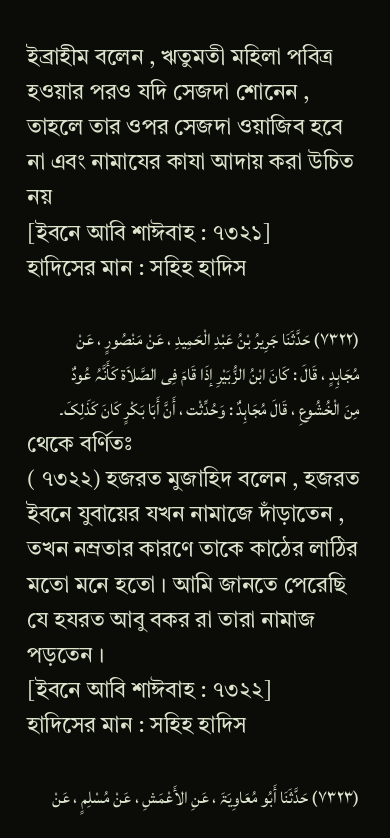ইব্রাহীম বলেন , ঋতুমতী মহিলা পবিত্র হওয়ার পরও যদি সেজদা শোনেন , তাহলে তার ওপর সেজদা ওয়াজিব হবে না এবং নামাযের কাযা আদায় করা উচিত নয়
[ইবনে আবি শাঈবাহ : ৭৩২১]
হাদিসের মান : সহিহ হাদিস

(۷۳۲۲) حَدَّثَنَا جَرِیرُ بْنُ عَبْدِ الْحَمِیدِ ، عَنْ مَنْصُورٍ ، عَنْ مُجَاہِدٍ ، قَالَ : کَانَ ابْنُ الزُّبَیْرِ إذَا قَامَ فِی الصَّلاَۃ کَأَنَّہُ عُودٌ مِنَ الْخُشُوعِ ، قَالَ مُجَاہِدٌ : وَحُدِّثْت ، أَنَّ أَبَا بَکْرٍ کَانَ کَذَلِکَ۔
থেকে বর্ণিতঃ
( ৭৩২২) হজরত মুজাহিদ বলেন , হজরত ইবনে যুবায়ের যখন নামাজে দাঁড়াতেন , তখন নম্রতার কারণে তাকে কাঠের লাঠির মতো মনে হতো । আমি জানতে পেরেছি যে হযরত আবু বকর রা তারা নামাজ পড়তেন ।
[ইবনে আবি শাঈবাহ : ৭৩২২]
হাদিসের মান : সহিহ হাদিস

(۷۳۲۳) حَدَّثَنَا أَبُو مُعَاوِیَۃَ ، عَنِ الأَعْمَشِ ، عَنْ مُسْلِمٍ ، عَنْ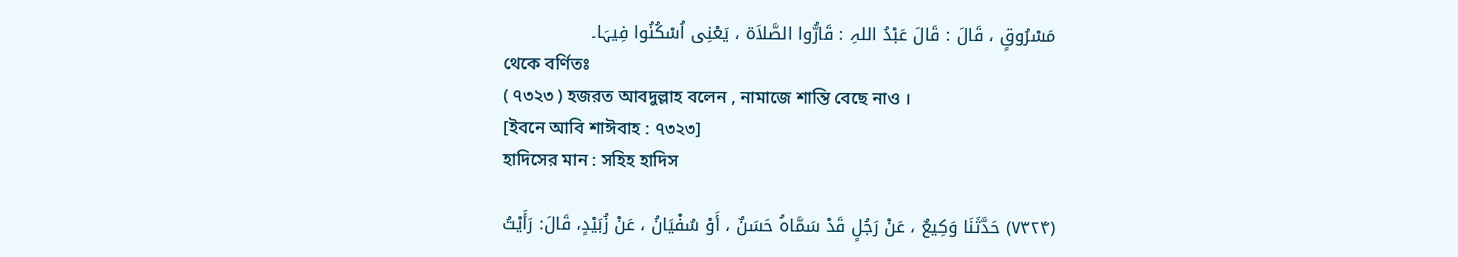مَسْرُوقٍ ، قَالَ : قَالَ عَبْدُ اللہِ : قَارُّوا الصَّلاَۃ ، یَعْنِی اُسْکُنُوا فِیہَا۔
থেকে বর্ণিতঃ
( ৭৩২৩ ) হজরত আবদুল্লাহ বলেন , নামাজে শান্তি বেছে নাও ।
[ইবনে আবি শাঈবাহ : ৭৩২৩]
হাদিসের মান : সহিহ হাদিস

(۷۳۲۴) حَدَّثَنَا وَکِیعٌ ، عَنْ رَجُلٍ قَدْ سَمَّاہُ حَسَنٌ ، أَوْ سُفْیَانُ ، عَنْ زُبَیْدٍ، قَالَ: رَأَیْتُ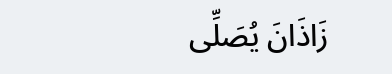زَاذَانَ یُصَلِّی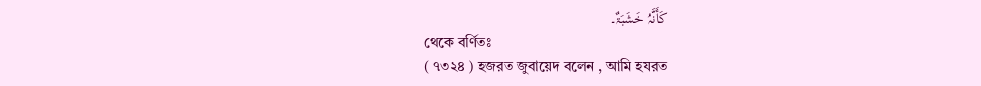کَأَنَّہُ خَشَبَۃٌ۔
থেকে বর্ণিতঃ
( ৭৩২৪ ) হজরত জুবায়েদ বলেন , আমি হযরত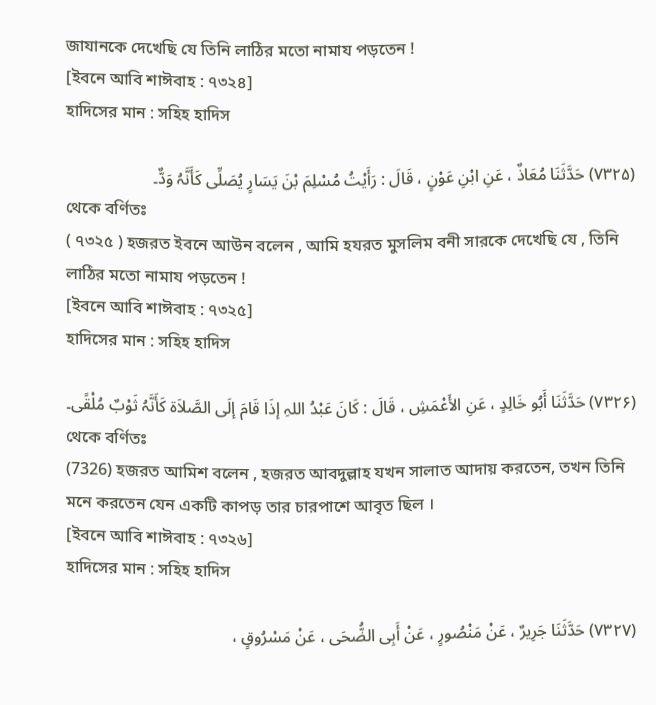জাযানকে দেখেছি যে তিনি লাঠির মতো নামায পড়তেন !
[ইবনে আবি শাঈবাহ : ৭৩২৪]
হাদিসের মান : সহিহ হাদিস

(۷۳۲۵) حَدَّثَنَا مُعَاذٌ ، عَنِ ابْنِ عَوْنٍ ، قَالَ : رَأَیْتُ مُسْلِمَ بْنَ یَسَارٍ یُصَلِّی کَأَنَّہُ وَدٌّ۔
থেকে বর্ণিতঃ
( ৭৩২৫ ) হজরত ইবনে আউন বলেন , আমি হযরত মুসলিম বনী সারকে দেখেছি যে , তিনি লাঠির মতো নামায পড়তেন !
[ইবনে আবি শাঈবাহ : ৭৩২৫]
হাদিসের মান : সহিহ হাদিস

(۷۳۲۶) حَدَّثَنَا أَبُو خَالِدٍ ، عَنِ الأَعْمَشِ ، قَالَ : کَانَ عَبْدُ اللہِ إذَا قَامَ إلَی الصَّلاَۃ کَأَنَّہُ ثَوْبٌ مُلْقًی۔
থেকে বর্ণিতঃ
(7326) হজরত আমিশ বলেন , হজরত আবদুল্লাহ যখন সালাত আদায় করতেন, তখন তিনি মনে করতেন যেন একটি কাপড় তার চারপাশে আবৃত ছিল ।
[ইবনে আবি শাঈবাহ : ৭৩২৬]
হাদিসের মান : সহিহ হাদিস

(۷۳۲۷) حَدَّثَنَا جَرِیرٌ ، عَنْ مَنْصُورٍ ، عَنْ أَبِی الضُّحَی ، عَنْ مَسْرُوقٍ ،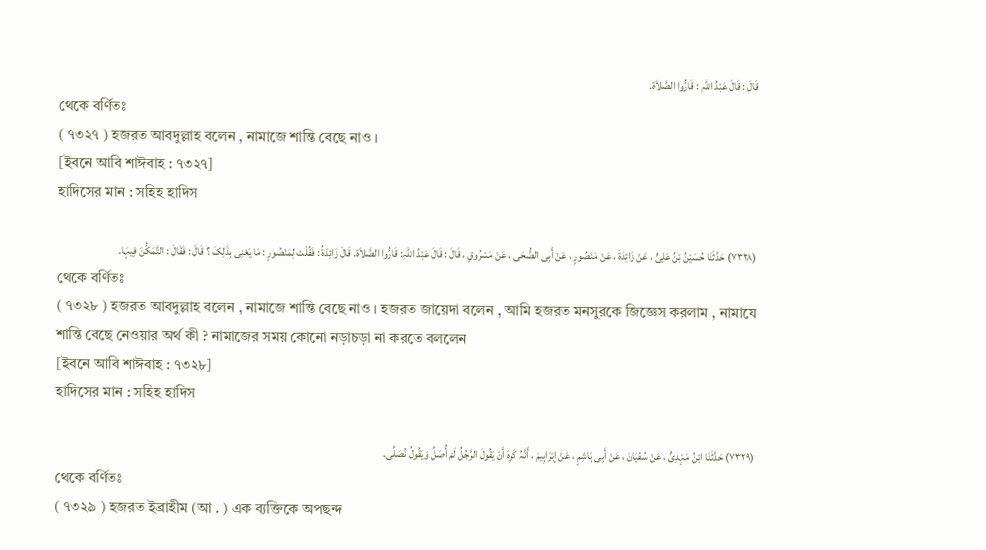قَالَ : قَالَ عَبْدُ اللہِ : قَارُّوا الصَّلاَۃ۔
থেকে বর্ণিতঃ
( ৭৩২৭ ) হজরত আবদুল্লাহ বলেন , নামাজে শান্তি বেছে নাও ।
[ইবনে আবি শাঈবাহ : ৭৩২৭]
হাদিসের মান : সহিহ হাদিস

(۷۳۲۸) حَدَّثَنَا حُسَیْنُ بْنُ عَلِیٍّ ، عَنْ زَائِدَۃَ ، عَنْ مَنْصُورٍ ، عَنْ أَبِی الضُّحَی ، عَنْ مَسْرُوقٍ ، قَالَ : قَالَ عَبْدُ اللہِ: قَارُّوا الصَّلاَۃ۔ قَالَ زَائِدَۃُ : فَقُلْت لِمَنْصُورٍ : مَا یَعْنِی بِذَلِکَ ؟ قَالَ : فَقَالَ : التَّمَکُّنَ فِیہَا۔
থেকে বর্ণিতঃ
( ৭৩২৮ ) হজরত আবদুল্লাহ বলেন , নামাজে শান্তি বেছে নাও । হজরত জায়েদা বলেন , আমি হজরত মনসুরকে জিজ্ঞেস করলাম , নামাযে শান্তি বেছে নেওয়ার অর্থ কী ? নামাজের সময় কোনো নড়াচড়া না করতে বললেন
[ইবনে আবি শাঈবাহ : ৭৩২৮]
হাদিসের মান : সহিহ হাদিস

(۷۳۲۹) حَدَّثَنَا ابْنُ مَہْدِیٍّ ، عَنْ سُفْیَانَ ، عَنْ أَبِی ہَاشِمٍ ، عَنْ إبْرَاہِیمَ ، أَنَّہُ کَرِہَ أَنْ یَقُولَ الرَّجُلُ لَمْ أُصَلِّ وَیَقُولُ نُصَلِّی۔
থেকে বর্ণিতঃ
( ৭৩২৯ ) হজরত ইব্রাহীম (আ . ) এক ব্যক্তিকে অপছন্দ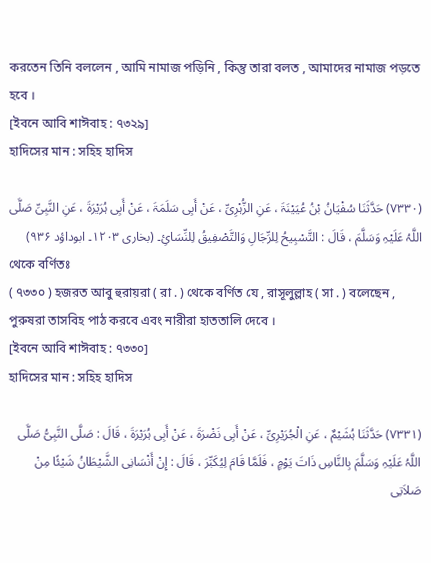করতেন তিনি বললেন , আমি নামাজ পড়িনি , কিন্তু তারা বলত , আমাদের নামাজ পড়তে হবে ।
[ইবনে আবি শাঈবাহ : ৭৩২৯]
হাদিসের মান : সহিহ হাদিস

(۷۳۳۰) حَدَّثَنَا سُفْیَانُ بْنُ عُیَیْنَۃَ ، عَنِ الزُّہْرِیِّ ، عَنْ أَبِی سَلَمَۃَ ، عَنْ أَبِی ہُرَیْرَۃَ ، عَنِ النَّبِیِّ صَلَّی اللَّہُ عَلَیْہِ وَسَلَّمَ ، قَالَ : التَّسْبِیحُ لِلرِّجَالِ وَالتَّصْفِیقُ لِلنِّسَائِ۔ (بخاری ۱۲۰۳۔ ابوداؤد ۹۳۶)
থেকে বর্ণিতঃ
( ৭৩৩০ ) হজরত আবু হুরায়রা ( রা . ) থেকে বর্ণিত যে , রাসূলুল্লাহ ( সা . ) বলেছেন , পুরুষরা তাসবিহ পাঠ করবে এবং নারীরা হাততালি দেবে ।
[ইবনে আবি শাঈবাহ : ৭৩৩০]
হাদিসের মান : সহিহ হাদিস

(۷۳۳۱) حَدَّثَنَا ہُشَیْمٌ ، عَنِ الْجُرَیْرِیِّ ، عَنْ أَبِی نَضْرَۃَ ، عَنْ أَبِی ہُرَیْرَۃَ ، قَالَ : صَلَّی النَّبِیُّ صَلَّی اللَّہُ عَلَیْہِ وَسَلَّمَ بِالنَّاسِ ذَاتَ یَوْمٍ ، فَلَمَّا قَامَ لِیُکَبِّرَ ، قَالَ : إِنْ أَنْسَانِی الشَّیْطَانُ شَیْئًا مِنْ صَلاَتِی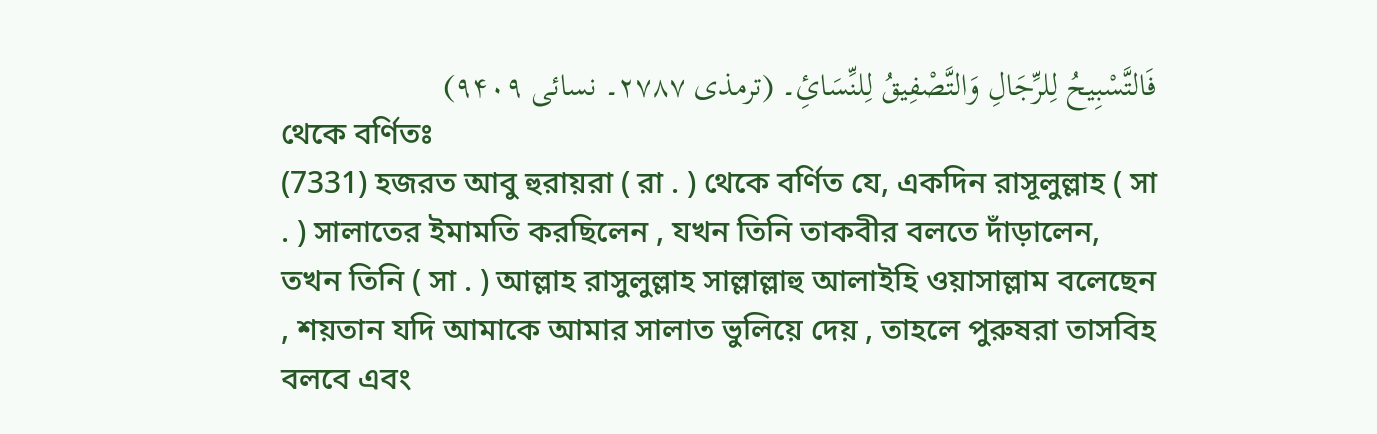فَالتَّسْبِیحُ لِلرِّجَالِ وَالتَّصْفِیقُ لِلنِّسَائِ۔ (ترمذی ۲۷۸۷۔ نسائی ۹۴۰۹)
থেকে বর্ণিতঃ
(7331) হজরত আবু হুরায়রা ( রা . ) থেকে বর্ণিত যে, একদিন রাসূলুল্লাহ ( সা . ) সালাতের ইমামতি করছিলেন , যখন তিনি তাকবীর বলতে দাঁড়ালেন, তখন তিনি ( সা . ) আল্লাহ রাসুলুল্লাহ সাল্লাল্লাহু আলাইহি ওয়াসাল্লাম বলেছেন , শয়তান যদি আমাকে আমার সালাত ভুলিয়ে দেয় , তাহলে পুরুষরা তাসবিহ বলবে এবং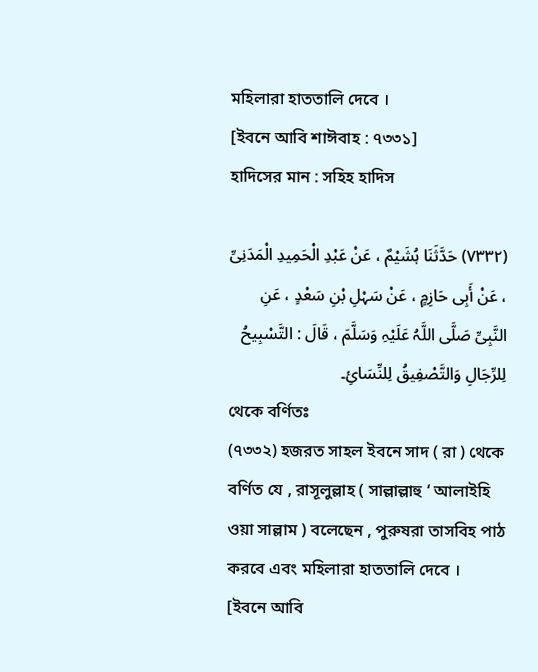মহিলারা হাততালি দেবে ।
[ইবনে আবি শাঈবাহ : ৭৩৩১]
হাদিসের মান : সহিহ হাদিস

(۷۳۳۲) حَدَّثَنَا ہُشَیْمٌ ، عَنْ عَبْدِ الْحَمِیدِ الْمَدَنِیِّ ، عَنْ أَبِی حَازِمٍ ، عَنْ سَہْلِ بْنِ سَعْدٍ ، عَنِ النَّبِیِّ صَلَّی اللَّہُ عَلَیْہِ وَسَلَّمَ ، قَالَ : التَّسْبِیحُ لِلرِّجَالِ وَالتَّصْفِیقُ لِلنِّسَائِ۔
থেকে বর্ণিতঃ
(৭৩৩২) হজরত সাহল ইবনে সাদ ( রা ) থেকে বর্ণিত যে , রাসূলুল্লাহ ( সাল্লাল্লাহু ‘ আলাইহি ওয়া সাল্লাম ) বলেছেন , পুরুষরা তাসবিহ পাঠ করবে এবং মহিলারা হাততালি দেবে ।
[ইবনে আবি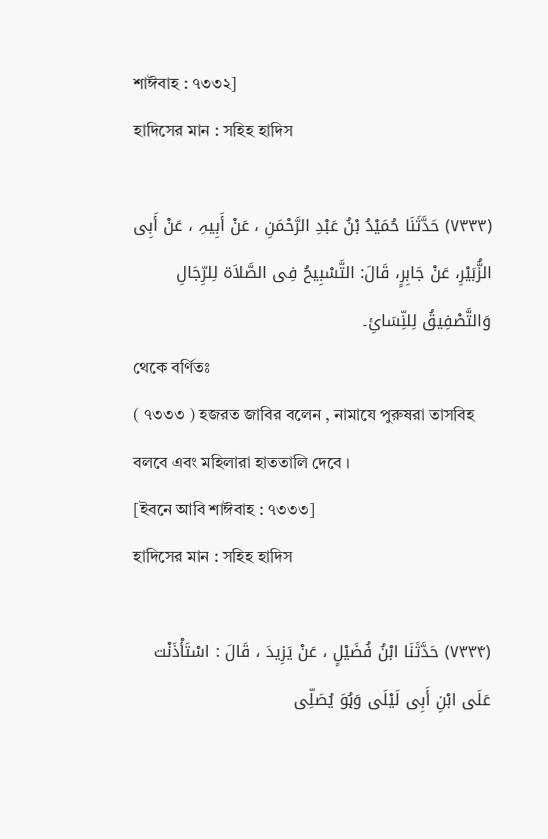শাঈবাহ : ৭৩৩২]
হাদিসের মান : সহিহ হাদিস

(۷۳۳۳) حَدَّثَنَا حُمَیْدُ بْنُ عَبْدِ الرَّحْمَنِ ، عَنْ أَبِیہِ ، عَنْ أَبِی الزُّبَیْرِ، عَنْ جَابِرٍ، قَالَ: التَّسْبِیحُ فِی الصَّلاَۃ لِلرِّجَالِ وَالتَّصْفِیقُ لِلنِّسَائِ۔
থেকে বর্ণিতঃ
( ৭৩৩৩ ) হজরত জাবির বলেন , নামাযে পুরুষরা তাসবিহ বলবে এবং মহিলারা হাততালি দেবে ।
[ইবনে আবি শাঈবাহ : ৭৩৩৩]
হাদিসের মান : সহিহ হাদিস

(۷۳۳۴) حَدَّثَنَا ابْنُ فُضَیْلٍ ، عَنْ یَزِیدَ ، قَالَ : اسْتَأْذَنْت عَلَی ابْنِ أَبِی لَیْلَی وَہُوَ یُصَلِّی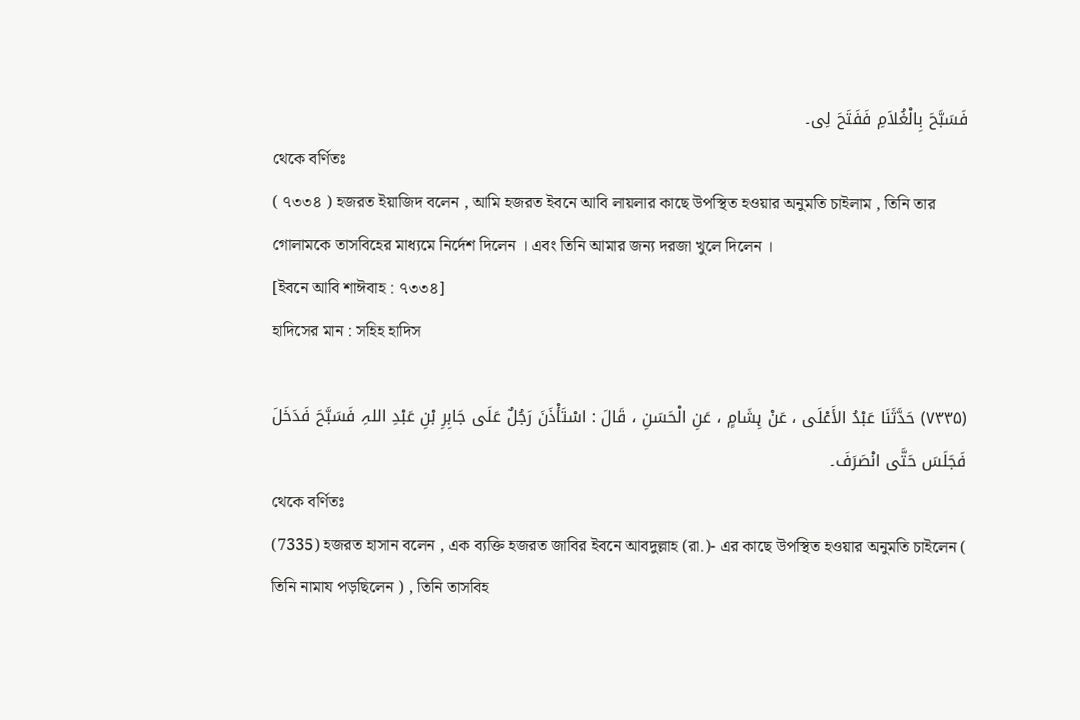فَسَبَّحَ بِالْغُلاَمِ فَفَتَحَ لِی۔
থেকে বর্ণিতঃ
( ৭৩৩৪ ) হজরত ইয়াজিদ বলেন , আমি হজরত ইবনে আবি লায়লার কাছে উপস্থিত হওয়ার অনুমতি চাইলাম , তিনি তার গোলামকে তাসবিহের মাধ্যমে নির্দেশ দিলেন । এবং তিনি আমার জন্য দরজা খুলে দিলেন ।
[ইবনে আবি শাঈবাহ : ৭৩৩৪]
হাদিসের মান : সহিহ হাদিস

(۷۳۳۵) حَدَّثَنَا عَبْدُ الأَعْلَی ، عَنْ ہِشَامٍ ، عَنِ الْحَسَنِ ، قَالَ : اسْتَأْذَنَ رَجُلٌ عَلَی جَابِرِ بْنِ عَبْدِ اللہِ فَسَبَّحَ فَدَخَلَ فَجَلَسَ حَتَّی انْصَرَفَ۔
থেকে বর্ণিতঃ
(7335) হজরত হাসান বলেন , এক ব্যক্তি হজরত জাবির ইবনে আবদুল্লাহ (রা.)- এর কাছে উপস্থিত হওয়ার অনুমতি চাইলেন ( তিনি নামায পড়ছিলেন ) , তিনি তাসবিহ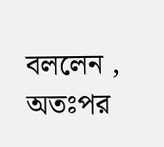বললেন , অতঃপর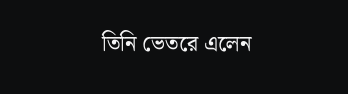তিনি ভেতরে এলেন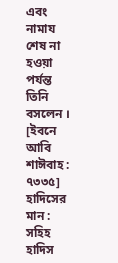এবং নামায শেষ না হওয়া পর্যন্ত তিনি বসলেন ।
[ইবনে আবি শাঈবাহ : ৭৩৩৫]
হাদিসের মান : সহিহ হাদিস